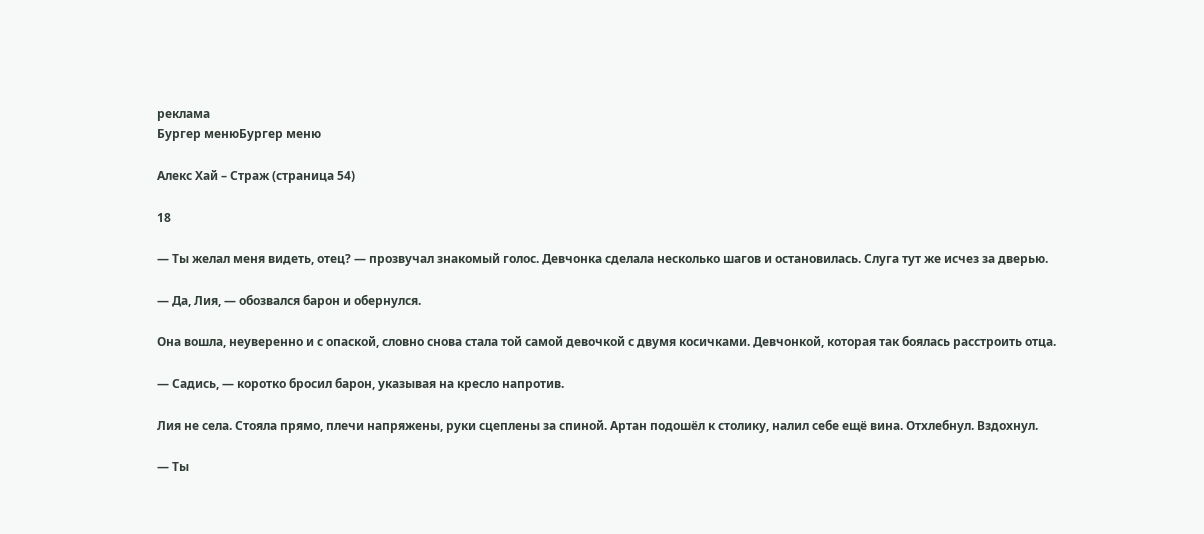реклама
Бургер менюБургер меню

Алекс Хай – Страж (страница 54)

18

— Ты желал меня видеть, отец? — прозвучал знакомый голос. Девчонка сделала несколько шагов и остановилась. Слуга тут же исчез за дверью.

— Да, Лия, — обозвался барон и обернулся.

Она вошла, неуверенно и с опаской, словно снова стала той самой девочкой с двумя косичками. Девчонкой, которая так боялась расстроить отца.

— Садись, — коротко бросил барон, указывая на кресло напротив.

Лия не села. Стояла прямо, плечи напряжены, руки сцеплены за спиной. Артан подошёл к столику, налил себе ещё вина. Отхлебнул. Вздохнул.

— Ты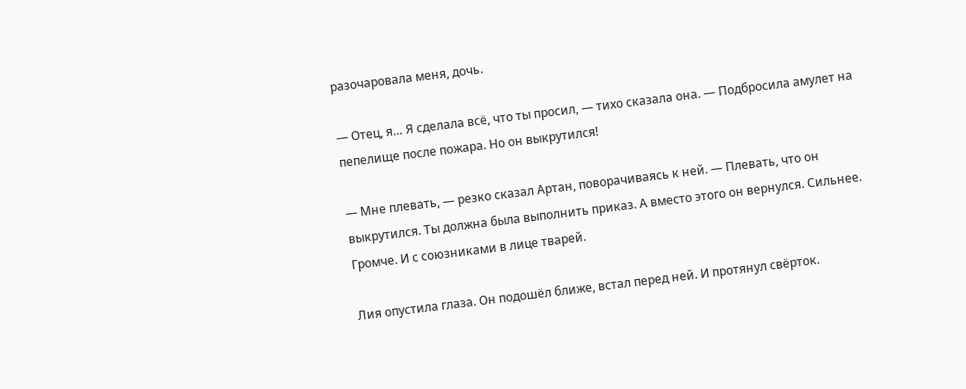разочаровала меня, дочь.

— Отец, я… Я сделала всё, что ты просил, — тихо сказала она. — Подбросила амулет на пепелище после пожара. Но он выкрутился!

— Мне плевать, — резко сказал Артан, поворачиваясь к ней. — Плевать, что он выкрутился. Ты должна была выполнить приказ. А вместо этого он вернулся. Сильнее. Громче. И с союзниками в лице тварей.

Лия опустила глаза. Он подошёл ближе, встал перед ней. И протянул свёрток.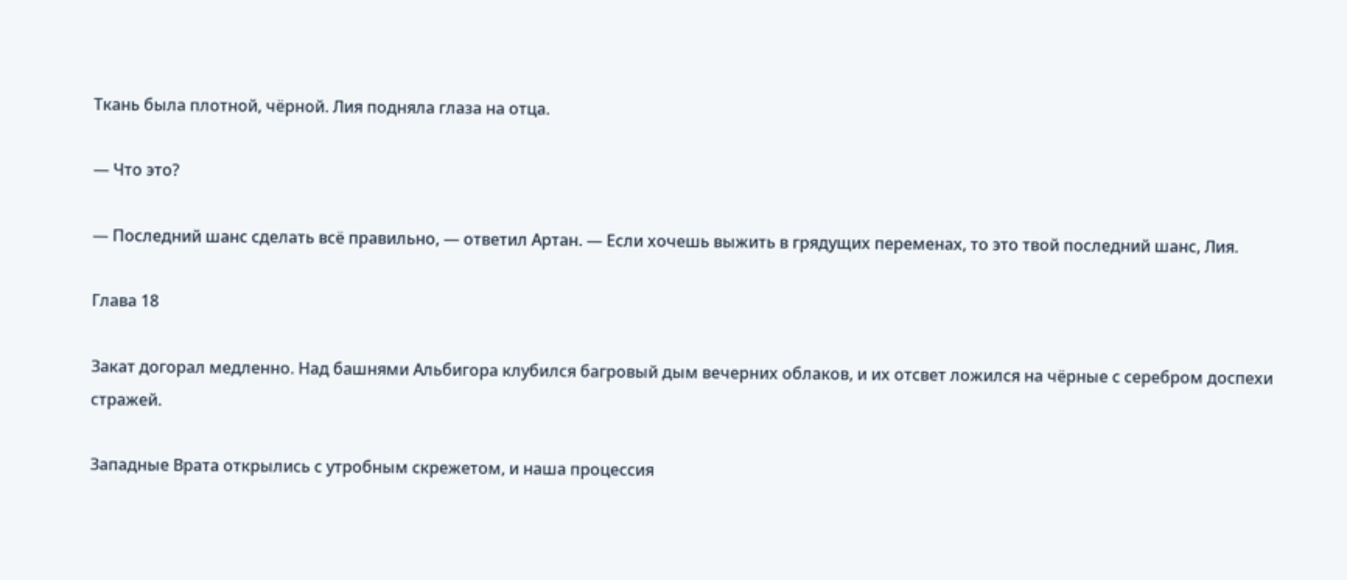Ткань была плотной, чёрной. Лия подняла глаза на отца.

— Что это?

— Последний шанс сделать всё правильно, — ответил Артан. — Если хочешь выжить в грядущих переменах, то это твой последний шанс, Лия.

Глава 18

Закат догорал медленно. Над башнями Альбигора клубился багровый дым вечерних облаков, и их отсвет ложился на чёрные с серебром доспехи стражей.

Западные Врата открылись с утробным скрежетом, и наша процессия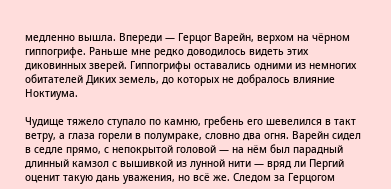медленно вышла. Впереди — Герцог Варейн, верхом на чёрном гиппогрифе. Раньше мне редко доводилось видеть этих диковинных зверей. Гиппогрифы оставались одними из немногих обитателей Диких земель, до которых не добралось влияние Ноктиума.

Чудище тяжело ступало по камню, гребень его шевелился в такт ветру, а глаза горели в полумраке, словно два огня. Варейн сидел в седле прямо, с непокрытой головой — на нём был парадный длинный камзол с вышивкой из лунной нити — вряд ли Пергий оценит такую дань уважения, но всё же. Следом за Герцогом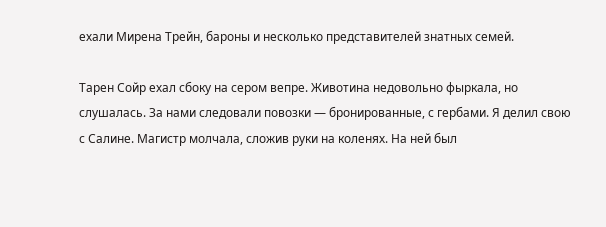ехали Мирена Трейн, бароны и несколько представителей знатных семей.

Тарен Сойр ехал сбоку на сером вепре. Животина недовольно фыркала, но слушалась. За нами следовали повозки — бронированные, с гербами. Я делил свою с Салине. Магистр молчала, сложив руки на коленях. На ней был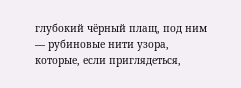глубокий чёрный плащ, под ним — рубиновые нити узора, которые, если приглядеться,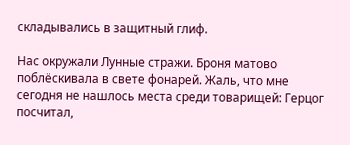складывались в защитный глиф.

Нас окружали Лунные стражи. Броня матово поблёскивала в свете фонарей. Жаль, что мне сегодня не нашлось места среди товарищей: Герцог посчитал,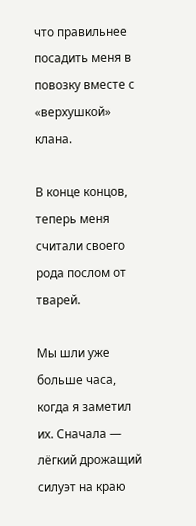что правильнее посадить меня в повозку вместе с «верхушкой» клана.

В конце концов, теперь меня считали своего рода послом от тварей.

Мы шли уже больше часа, когда я заметил их. Сначала — лёгкий дрожащий силуэт на краю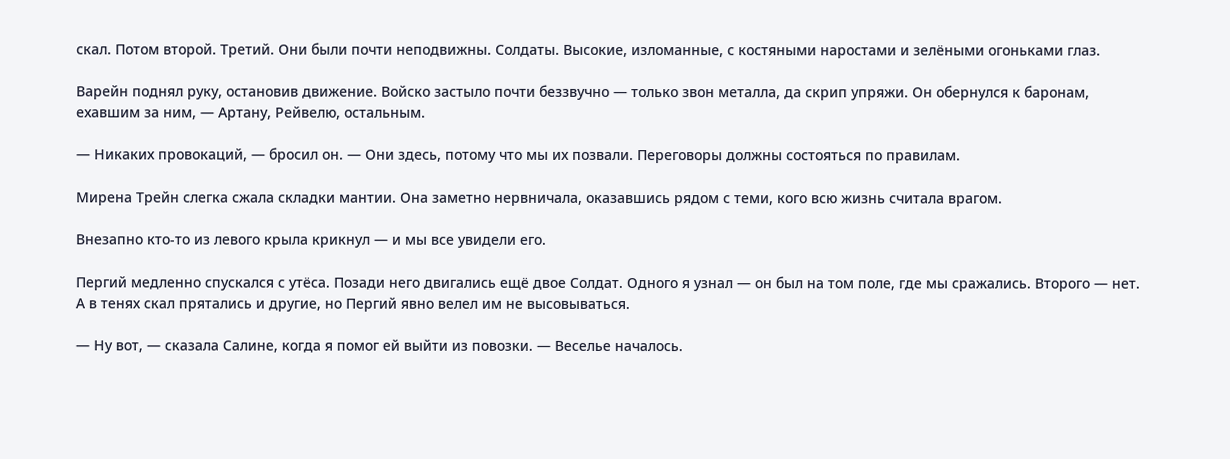скал. Потом второй. Третий. Они были почти неподвижны. Солдаты. Высокие, изломанные, с костяными наростами и зелёными огоньками глаз.

Варейн поднял руку, остановив движение. Войско застыло почти беззвучно — только звон металла, да скрип упряжи. Он обернулся к баронам, ехавшим за ним, — Артану, Рейвелю, остальным.

— Никаких провокаций, — бросил он. — Они здесь, потому что мы их позвали. Переговоры должны состояться по правилам.

Мирена Трейн слегка сжала складки мантии. Она заметно нервничала, оказавшись рядом с теми, кого всю жизнь считала врагом.

Внезапно кто-то из левого крыла крикнул — и мы все увидели его.

Пергий медленно спускался с утёса. Позади него двигались ещё двое Солдат. Одного я узнал — он был на том поле, где мы сражались. Второго — нет. А в тенях скал прятались и другие, но Пергий явно велел им не высовываться.

— Ну вот, — сказала Салине, когда я помог ей выйти из повозки. — Веселье началось.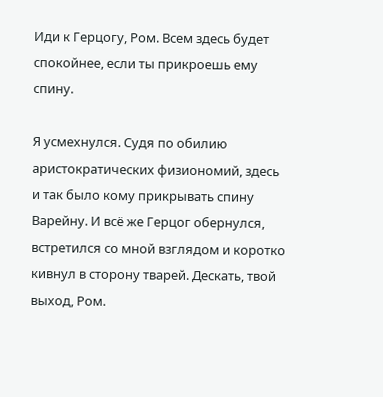Иди к Герцогу, Ром. Всем здесь будет спокойнее, если ты прикроешь ему спину.

Я усмехнулся. Судя по обилию аристократических физиономий, здесь и так было кому прикрывать спину Варейну. И всё же Герцог обернулся, встретился со мной взглядом и коротко кивнул в сторону тварей. Дескать, твой выход, Ром.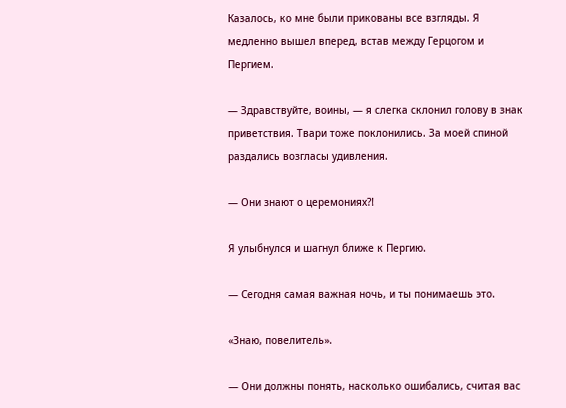Казалось, ко мне были прикованы все взгляды. Я медленно вышел вперед, встав между Герцогом и Пергием.

— Здравствуйте, воины, — я слегка склонил голову в знак приветствия. Твари тоже поклонились. За моей спиной раздались возгласы удивления.

— Они знают о церемониях⁈

Я улыбнулся и шагнул ближе к Пергию.

— Сегодня самая важная ночь, и ты понимаешь это.

«Знаю, повелитель».

— Они должны понять, насколько ошибались, считая вас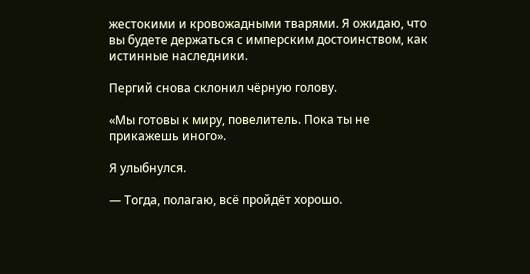жестокими и кровожадными тварями. Я ожидаю, что вы будете держаться с имперским достоинством, как истинные наследники.

Пергий снова склонил чёрную голову.

«Мы готовы к миру, повелитель. Пока ты не прикажешь иного».

Я улыбнулся.

— Тогда, полагаю, всё пройдёт хорошо.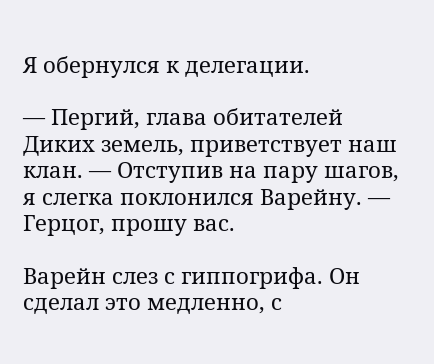Я обернулся к делегации.

— Пергий, глава обитателей Диких земель, приветствует наш клан. — Отступив на пару шагов, я слегка поклонился Варейну. — Герцог, прошу вас.

Варейн слез с гиппогрифа. Он сделал это медленно, с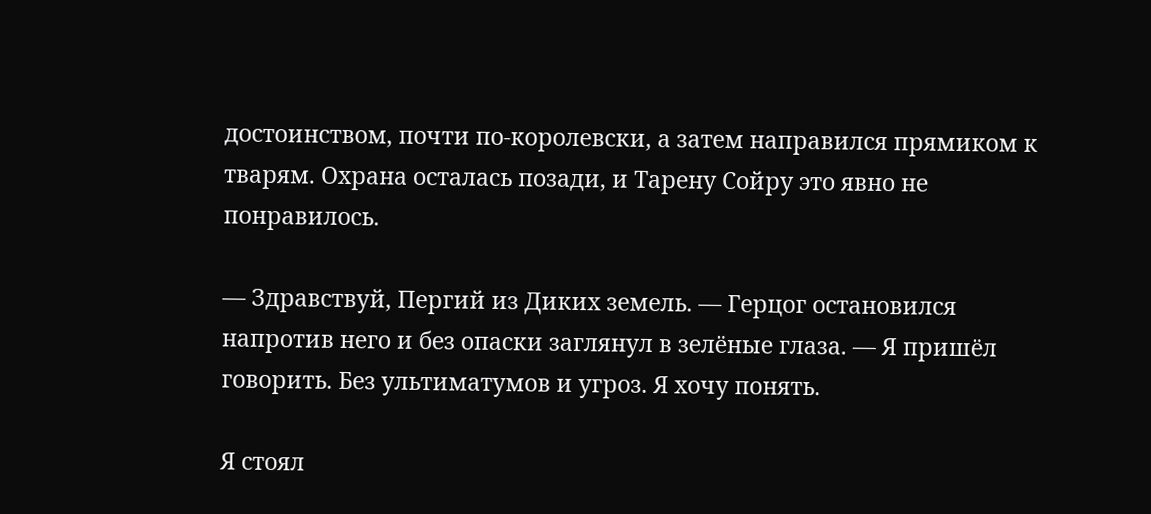достоинством, почти по-королевски, а затем направился прямиком к тварям. Охрана осталась позади, и Тарену Сойру это явно не понравилось.

— Здравствуй, Пергий из Диких земель. — Герцог остановился напротив него и без опаски заглянул в зелёные глаза. — Я пришёл говорить. Без ультиматумов и угроз. Я хочу понять.

Я стоял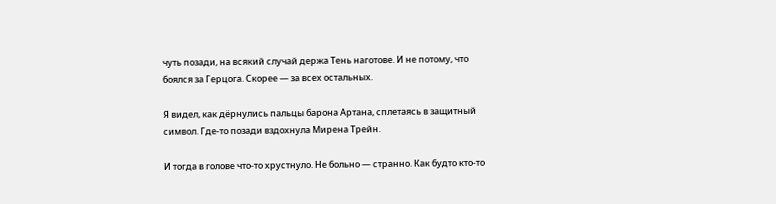чуть позади, на всякий случай держа Тень наготове. И не потому, что боялся за Герцога. Скорее — за всех остальных.

Я видел, как дёрнулись пальцы барона Артана, сплетаясь в защитный символ. Где-то позади вздохнула Мирена Трейн.

И тогда в голове что-то хрустнуло. Не больно — странно. Как будто кто-то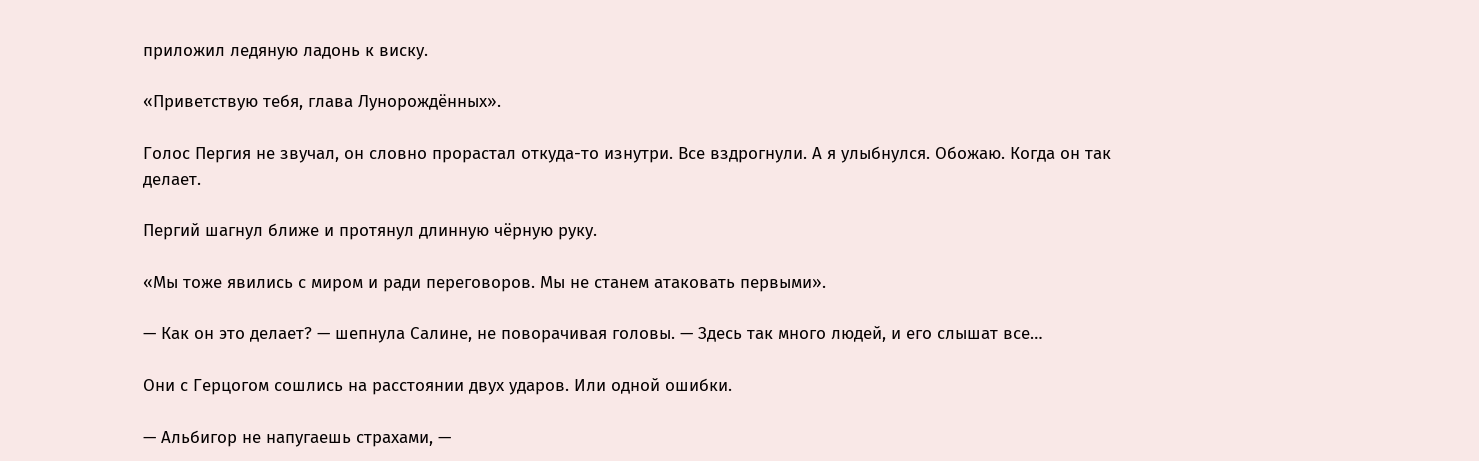приложил ледяную ладонь к виску.

«Приветствую тебя, глава Лунорождённых».

Голос Пергия не звучал, он словно прорастал откуда-то изнутри. Все вздрогнули. А я улыбнулся. Обожаю. Когда он так делает.

Пергий шагнул ближе и протянул длинную чёрную руку.

«Мы тоже явились с миром и ради переговоров. Мы не станем атаковать первыми».

— Как он это делает? — шепнула Салине, не поворачивая головы. — Здесь так много людей, и его слышат все…

Они с Герцогом сошлись на расстоянии двух ударов. Или одной ошибки.

— Альбигор не напугаешь страхами, —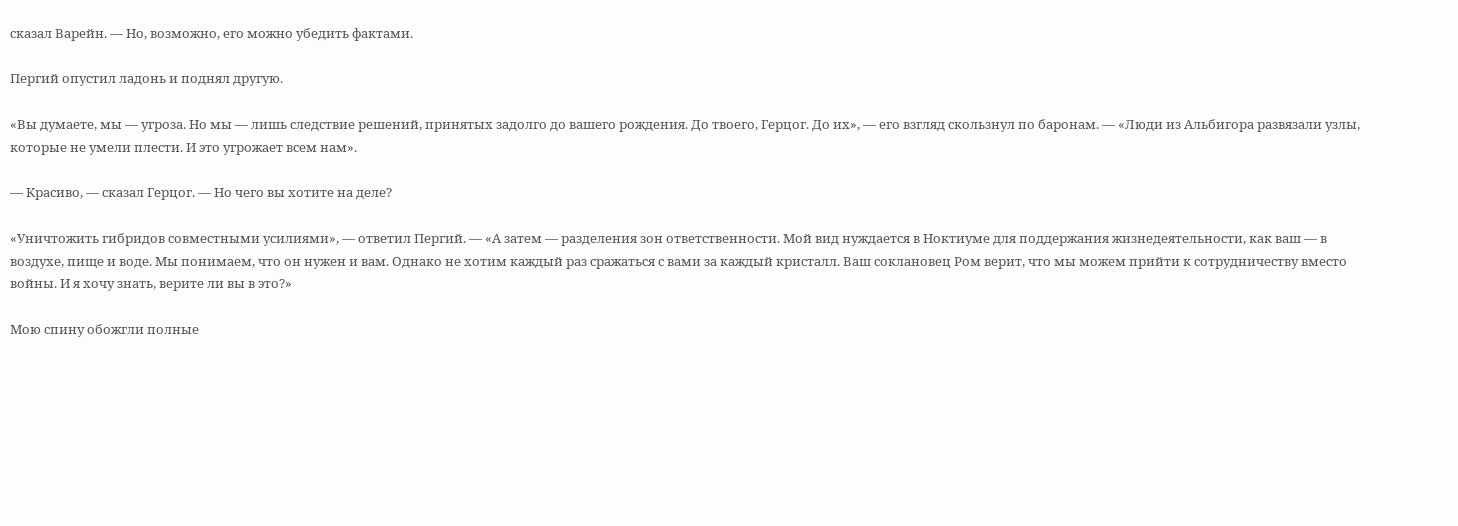сказал Варейн. — Но, возможно, его можно убедить фактами.

Пергий опустил ладонь и поднял другую.

«Вы думаете, мы — угроза. Но мы — лишь следствие решений, принятых задолго до вашего рождения. До твоего, Герцог. До их», — его взгляд скользнул по баронам. — «Люди из Альбигора развязали узлы, которые не умели плести. И это угрожает всем нам».

— Красиво, — сказал Герцог. — Но чего вы хотите на деле?

«Уничтожить гибридов совместными усилиями», — ответил Пергий. — «А затем — разделения зон ответственности. Мой вид нуждается в Ноктиуме для поддержания жизнедеятельности, как ваш — в воздухе, пище и воде. Мы понимаем, что он нужен и вам. Однако не хотим каждый раз сражаться с вами за каждый кристалл. Ваш соклановец Ром верит, что мы можем прийти к сотрудничеству вместо войны. И я хочу знать, верите ли вы в это?»

Мою спину обожгли полные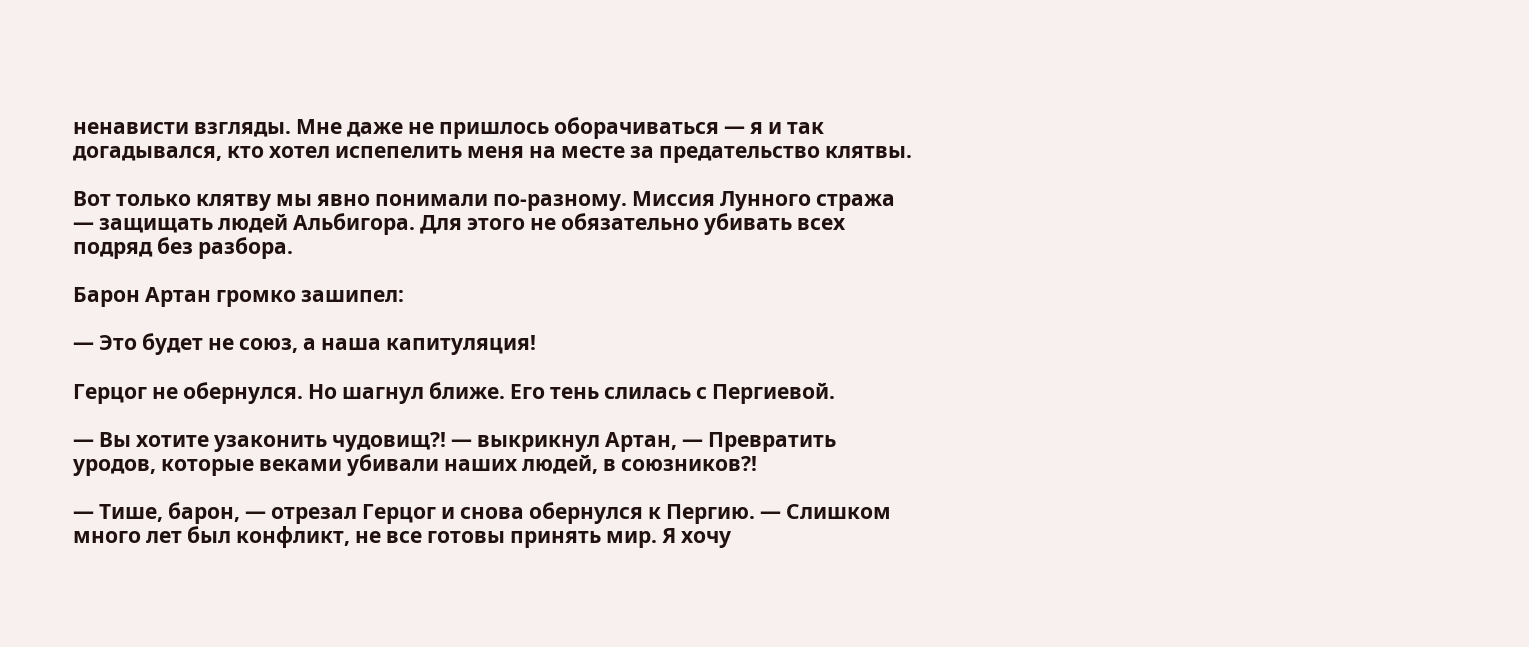ненависти взгляды. Мне даже не пришлось оборачиваться — я и так догадывался, кто хотел испепелить меня на месте за предательство клятвы.

Вот только клятву мы явно понимали по-разному. Миссия Лунного стража — защищать людей Альбигора. Для этого не обязательно убивать всех подряд без разбора.

Барон Артан громко зашипел:

— Это будет не союз, а наша капитуляция!

Герцог не обернулся. Но шагнул ближе. Его тень слилась с Пергиевой.

— Вы хотите узаконить чудовищ⁈ — выкрикнул Артан, — Превратить уродов, которые веками убивали наших людей, в союзников⁈

— Тише, барон, — отрезал Герцог и снова обернулся к Пергию. — Слишком много лет был конфликт, не все готовы принять мир. Я хочу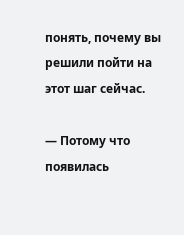понять, почему вы решили пойти на этот шаг сейчас.

— Потому что появилась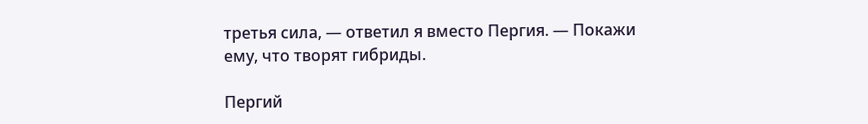третья сила, — ответил я вместо Пергия. — Покажи ему, что творят гибриды.

Пергий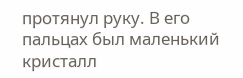протянул руку. В его пальцах был маленький кристалл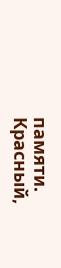памяти. Красный,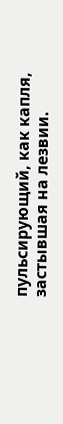пульсирующий, как капля, застывшая на лезвии.